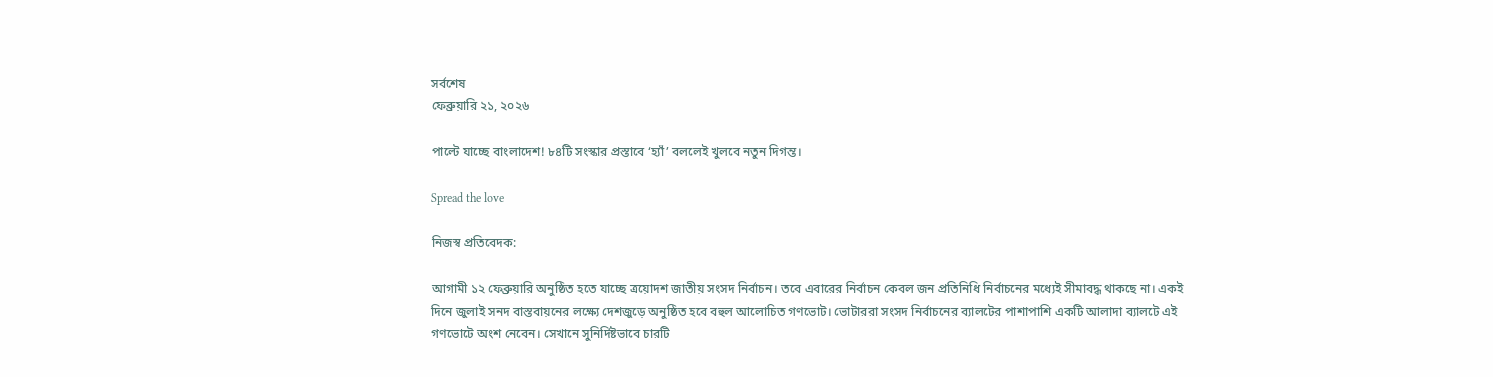সর্বশেষ
ফেব্রুয়ারি ২১, ২০২৬

পাল্টে যাচ্ছে বাংলাদেশ! ৮৪টি সংস্কার প্রস্তাবে ‘হ্যাঁ’ বললেই খুলবে নতুন দিগন্ত।

Spread the love

নিজস্ব প্রতিবেদক:

আগামী ১২ ফেব্রুয়ারি অনুষ্ঠিত হতে যাচ্ছে ত্রয়োদশ জাতীয় সংসদ নির্বাচন। তবে এবারের নির্বাচন কেবল জন প্রতিনিধি নির্বাচনের মধ্যেই সীমাবদ্ধ থাকছে না। একই দিনে জুলাই সনদ বাস্তবায়নের লক্ষ্যে দেশজুড়ে অনুষ্ঠিত হবে বহুল আলোচিত গণভোট। ভোটাররা সংসদ নির্বাচনের ব্যালটের পাশাপাশি একটি আলাদা ব্যালটে এই গণভোটে অংশ নেবেন। সেখানে সুনির্দিষ্টভাবে চারটি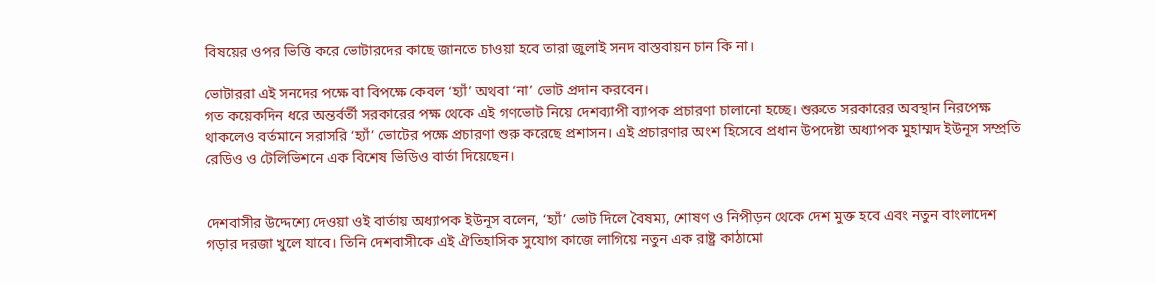বিষয়ের ওপর ভিত্তি করে ভোটারদের কাছে জানতে চাওয়া হবে তারা জুলাই সনদ বাস্তবায়ন চান কি না।

ভোটাররা এই সনদের পক্ষে বা বিপক্ষে কেবল ‘হ্যাঁ’ অথবা ‘না’ ভোট প্রদান করবেন।
গত কয়েকদিন ধরে অন্তর্বর্তী সরকারের পক্ষ থেকে এই গণভোট নিয়ে দেশব্যাপী ব্যাপক প্রচারণা চালানো হচ্ছে। শুরুতে সরকারের অবস্থান নিরপেক্ষ থাকলেও বর্তমানে সরাসরি ‘হ্যাঁ’ ভোটের পক্ষে প্রচারণা শুরু করেছে প্রশাসন। এই প্রচারণার অংশ হিসেবে প্রধান উপদেষ্টা অধ্যাপক মুহাম্মদ ইউনূস সম্প্রতি রেডিও ও টেলিভিশনে এক বিশেষ ভিডিও বার্তা দিয়েছেন।


দেশবাসীর উদ্দেশ্যে দেওয়া ওই বার্তায় অধ্যাপক ইউনূস বলেন, ‘হ্যাঁ’ ভোট দিলে বৈষম্য, শোষণ ও নিপীড়ন থেকে দেশ মুক্ত হবে এবং নতুন বাংলাদেশ গড়ার দরজা খুলে যাবে। তিনি দেশবাসীকে এই ঐতিহাসিক সুযোগ কাজে লাগিয়ে নতুন এক রাষ্ট্র কাঠামো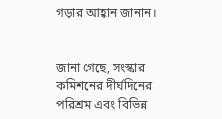গড়ার আহ্বান জানান।


জানা গেছে, সংস্কার কমিশনের দীর্ঘদিনের পরিশ্রম এবং বিভিন্ন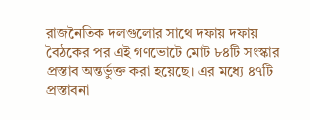রাজনৈতিক দলগুলোর সাথে দফায় দফায় বৈঠকের পর এই গণভোটে মোট ৮৪টি সংস্কার প্রস্তাব অন্তর্ভুক্ত করা হয়েছে। এর মধ্যে ৪৭টি প্রস্তাবনা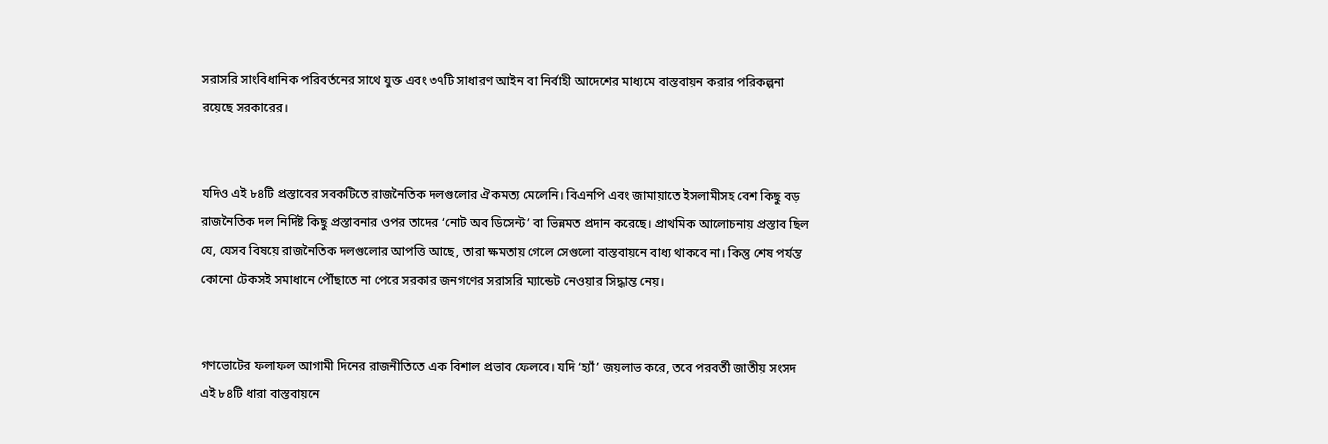সরাসরি সাংবিধানিক পরিবর্তনের সাথে যুক্ত এবং ৩৭টি সাধারণ আইন বা নির্বাহী আদেশের মাধ্যমে বাস্তবায়ন করার পরিকল্পনা রয়েছে সরকারের।


যদিও এই ৮৪টি প্রস্তাবের সবকটিতে রাজনৈতিক দলগুলোর ঐকমত্য মেলেনি। বিএনপি এবং জামায়াতে ইসলামীসহ বেশ কিছু বড় রাজনৈতিক দল নির্দিষ্ট কিছু প্রস্তাবনার ওপর তাদের ‘নোট অব ডিসেন্ট’ বা ভিন্নমত প্রদান করেছে। প্রাথমিক আলোচনায় প্রস্তাব ছিল যে, যেসব বিষয়ে রাজনৈতিক দলগুলোর আপত্তি আছে, তারা ক্ষমতায় গেলে সেগুলো বাস্তবায়নে বাধ্য থাকবে না। কিন্তু শেষ পর্যন্ত কোনো টেকসই সমাধানে পৌঁছাতে না পেরে সরকার জনগণের সরাসরি ম্যান্ডেট নেওয়ার সিদ্ধান্ত নেয়।


গণভোটের ফলাফল আগামী দিনের রাজনীতিতে এক বিশাল প্রভাব ফেলবে। যদি ‘হ্যাঁ’ জয়লাভ করে, তবে পরবর্তী জাতীয় সংসদ এই ৮৪টি ধারা বাস্তবায়নে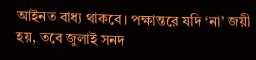আইনত বাধ্য থাকবে। পক্ষান্তরে যদি ‘না’ জয়ী হয়, তবে জুলাই সনদ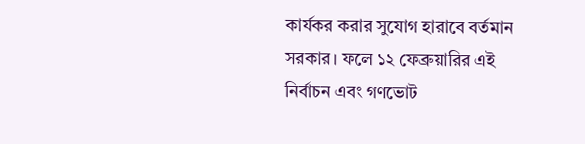কার্যকর করার সুযোগ হারাবে বর্তমান সরকার। ফলে ১২ ফেব্রুয়ারির এই নির্বাচন এবং গণভোট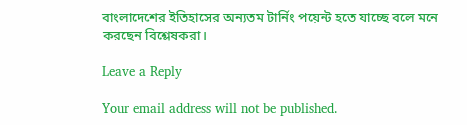বাংলাদেশের ইতিহাসের অন্যতম টার্নিং পয়েন্ট হতে যাচ্ছে বলে মনে করছেন বিশ্লেষকরা।

Leave a Reply

Your email address will not be published.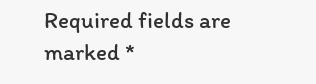Required fields are marked *